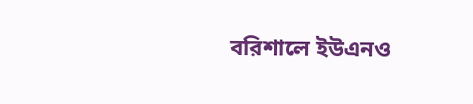বরিশালে ইউএনও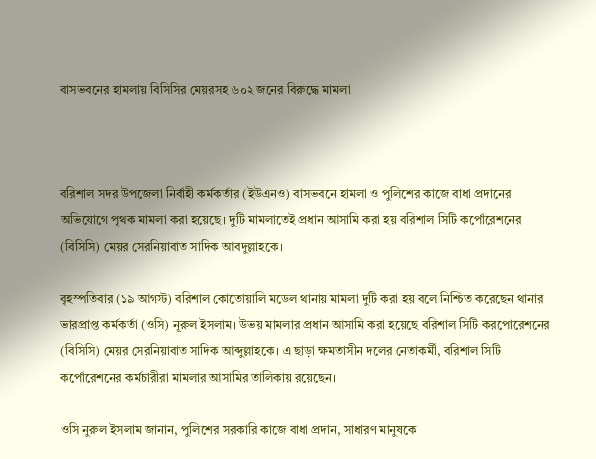বাসভবনের হামলায় বিসিসির মেয়রসহ ৬০২ জনের বিরুদ্ধে মামলা



বরিশাল সদর উপজেলা নির্বাহী কর্মকর্তার (ইউএনও) বাসভবনে হামলা ও পুলিশের কাজে বাধা প্রদানের অভিযোগে পৃথক মামলা করা হয়েছে। দুটি মামলাতেই প্রধান আসামি করা হয় বরিশাল সিটি কর্পোরেশনের (বিসিসি) মেয়র সেরনিয়াবাত সাদিক আবদুল্লাহকে।

বৃহস্পতিবার (১৯ আগস্ট) বরিশাল কোতোয়ালি মডেল থানায় মামলা দুটি করা হয় বলে নিশ্চিত করেছেন থানার ভারপ্রাপ্ত কর্মকর্তা (ওসি) নূরুল ইসলাম। উভয় মামলার প্রধান আসামি করা হয়েছে বরিশাল সিটি করপোরেশনের (বিসিসি) মেয়র সেরনিয়াবাত সাদিক আব্দুল্লাহকে। এ ছাড়া ক্ষমতাসীন দলের নেতাকর্মী, বরিশাল সিটি কর্পোরেশনের কর্মচারীরা মামলার আসামির তালিকায় রয়েছেন।

ওসি নুরুল ইসলাম জানান, পুলিশের সরকারি কাজে বাধা প্রদান, সাধারণ মানুষকে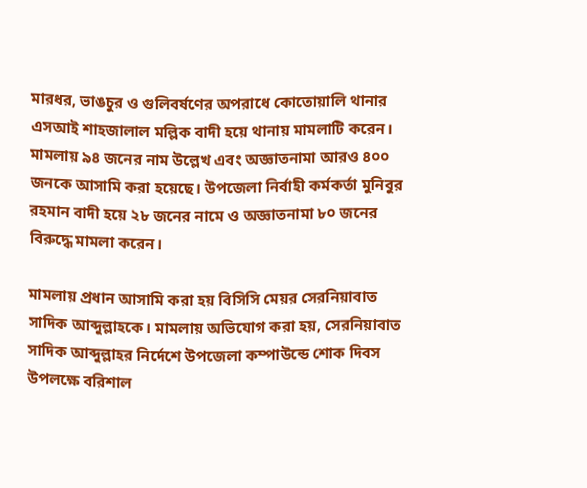মারধর, ভাঙচুর ও গুলিবর্ষণের অপরাধে কোতোয়ালি থানার এসআই শাহজালাল মল্লিক বাদী হয়ে থানায় মামলাটি করেন। মামলায় ৯৪ জনের নাম উল্লেখ এবং অজ্ঞাতনামা আরও ৪০০ জনকে আসামি করা হয়েছে। উপজেলা নির্বাহী কর্মকর্তা মুনিবুর রহমান বাদী হয়ে ২৮ জনের নামে ও অজ্ঞাতনামা ৮০ জনের বিরুদ্ধে মামলা করেন।

মামলায় প্রধান আসামি করা হয় বিসিসি মেয়র সেরনিয়াবাত সাদিক আব্দুল্লাহকে। মামলায় অভিযোগ করা হয়, সেরনিয়াবাত সাদিক আব্দুল্লাহর নির্দেশে উপজেলা কম্পাউন্ডে শোক দিবস উপলক্ষে বরিশাল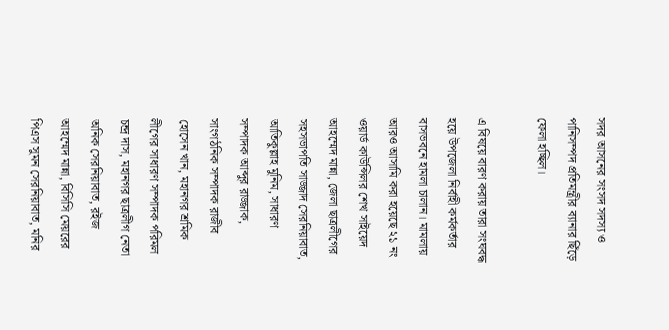সদর আসনের সংসদ সদস্য ও পানিসম্পদ প্রতিমন্ত্রীর ব্যানার ছিঁড়ে ফেলা হচ্ছিল।

এ বিষয়ে বারণ করায় তারা সংঘবদ্ধ হয়ে উপজেলা নির্বাহী কর্মকর্তার বাসভবনে হামলা চালান। মামলায় আরও আসামি করা হয়েছে ২১ নং ওয়ার্ড কাউন্সিলর শেখ সাইয়েদ আহম্মেদ মান্না, জেলা ছাত্রলীগের সহসভাপতি সাজ্জাদ সেরনিয়াবাত, আতিকুল্লাহ মুনিম, সাধারণ সম্পাদক আব্দুর রাজ্জাক, সাংগঠনিক সম্পাদক রাজীব হোসেন খান, মহানগর শ্রমিক লীগের সাধারণ সম্পাদক পরিমল চন্দ্র দাস, মহানগর ছাত্রলীগ নেতা অনিক সেরনিয়াবাত, রইজ আহম্মেদ মান্না, বিসিসি মেয়রের পিএস সুমন সেরনিয়াবাত, মনির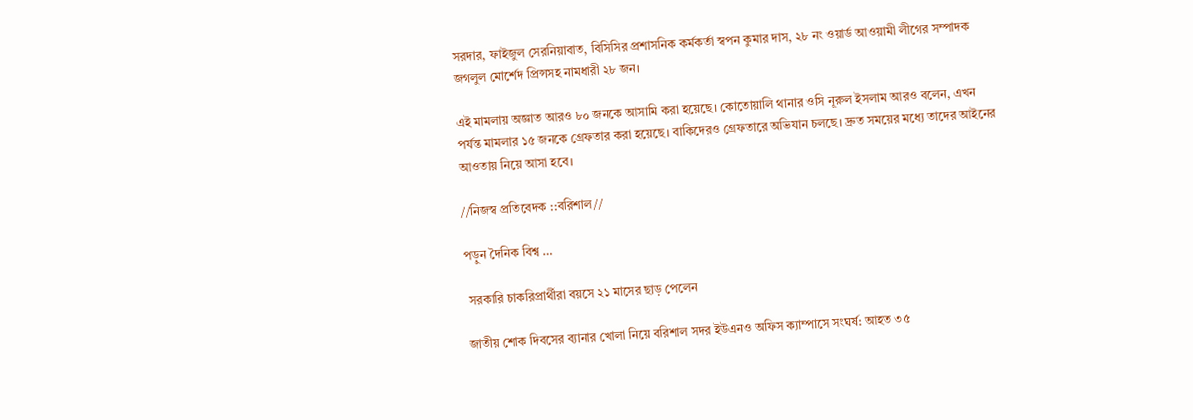সরদার, ফাইজুল সেরনিয়াবাত, বিসিসির প্রশাসনিক কর্মকর্তা স্বপন কুমার দাস, ২৮ নং ওয়ার্ড আওয়ামী লীগের সম্পাদক জগলুল মোর্শেদ প্রিন্সসহ নামধারী ২৮ জন।

এই মামলায় অজ্ঞাত আরও ৮০ জনকে আসামি করা হয়েছে। কোতোয়ালি থানার ওসি নূরুল ইসলাম আরও বলেন, এখন পর্যন্ত মামলার ১৫ জনকে গ্রেফতার করা হয়েছে। বাকিদেরও গ্রেফতারে অভিযান চলছে। দ্রুত সময়ের মধ্যে তাদের আইনের আওতায় নিয়ে আসা হবে।

//নিজস্ব প্রতিবেদক ::বরিশাল//

পড়ুন দৈনিক বিশ্ব …

 সরকারি চাকরিপ্রার্থীরা বয়সে ২১ মাসের ছাড় পেলেন

জাতীয় শোক দিবসের ব্যানার খোলা নিয়ে বরিশাল সদর ইউএনও অফিস ক্যাম্পাসে সংঘর্ষ: আহত ৩৫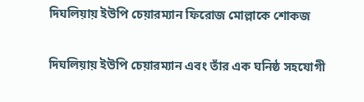দিঘলিয়ায় ইউপি চেয়ারম্যান ফিরোজ মোল্লাকে শোকজ

দিঘলিয়ায় ইউপি চেয়ারম্যান এবং তাঁর এক ঘনিষ্ঠ সহযোগী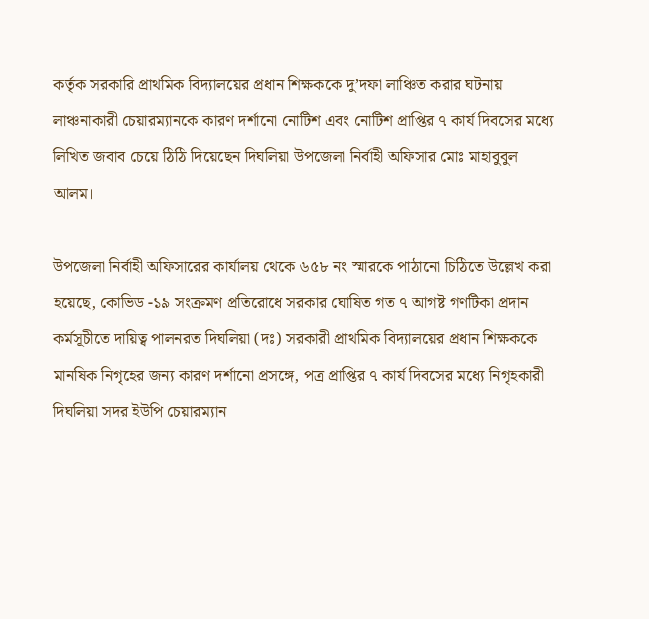কর্তৃক সরকারি প্রাথমিক বিদ্যালয়ের প্রধান শিক্ষককে দু’দফা লাঞ্চিত করার ঘটনায় লাঞ্চনাকারী চেয়ারম্যানকে কারণ দর্শানো নোটিশ এবং নোটিশ প্রাপ্তির ৭ কার্য দিবসের মধ্যে লিখিত জবাব চেয়ে ঠিঠি দিয়েছেন দিঘলিয়া উপজেলা নির্বাহী অফিসার মোঃ মাহাবুবুল আলম।

উপজেলা নির্বাহী অফিসারের কার্যালয় থেকে ৬৫৮ নং স্মারকে পাঠানো চিঠিতে উল্লেখ করা হয়েছে, কোভিড -১৯ সংক্রমণ প্রতিরোধে সরকার ঘোষিত গত ৭ আগষ্ট গণটিকা প্রদান কর্মসূচীতে দায়িত্ব পালনরত দিঘলিয়া (দঃ) সরকারী প্রাথমিক বিদ্যালয়ের প্রধান শিক্ষককে মানষিক নিগৃহের জন্য কারণ দর্শানো প্রসঙ্গে, পত্র প্রাপ্তির ৭ কার্য দিবসের মধ্যে নিগৃহকারী দিঘলিয়া সদর ইউপি চেয়ারম্যান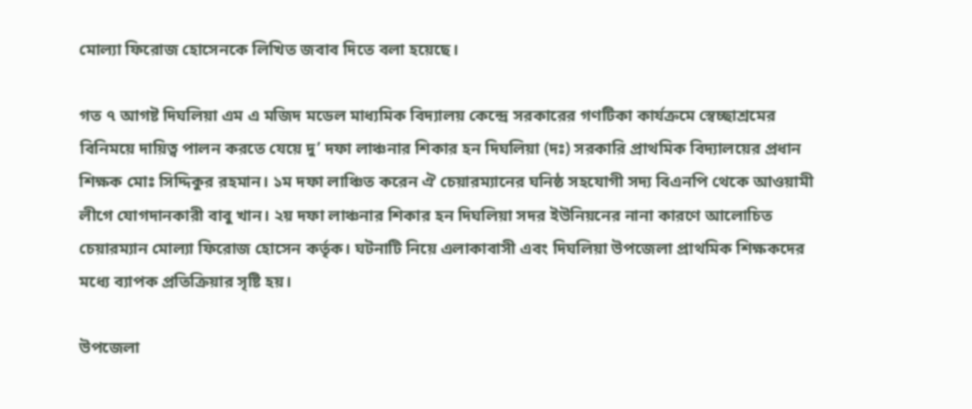মোল্যা ফিরোজ হোসেনকে লিখিত জবাব দিতে বলা হয়েছে।

গত ৭ আগষ্ট দিঘলিয়া এম এ মজিদ মডেল মাধ্যমিক বিদ্যালয় কেন্দ্রে সরকারের গণটিকা কার্যক্রমে স্বেচ্ছাশ্রমের বিনিময়ে দায়িত্ব পালন করতে যেয়ে দু’ দফা লাঞ্চনার শিকার হন দিঘলিয়া (দঃ) সরকারি প্রাথমিক বিদ্যালয়ের প্রধান শিক্ষক মোঃ সিদ্দিকুর রহমান। ১ম দফা লাঞ্চিত করেন ঐ চেয়ারম্যানের ঘনিষ্ঠ সহযোগী সদ্য বিএনপি থেকে আওয়ামী লীগে যোগদানকারী বাবু খান। ২য় দফা লাঞ্চনার শিকার হন দিঘলিয়া সদর ইউনিয়নের নানা কারণে আলোচিত চেয়ারম্যান মোল্যা ফিরোজ হোসেন কর্তৃক। ঘটনাটি নিয়ে এলাকাবাসী এবং দিঘলিয়া উপজেলা প্রাথমিক শিক্ষকদের মধ্যে ব্যাপক প্রতিক্রিয়ার সৃষ্টি হয়।

উপজেলা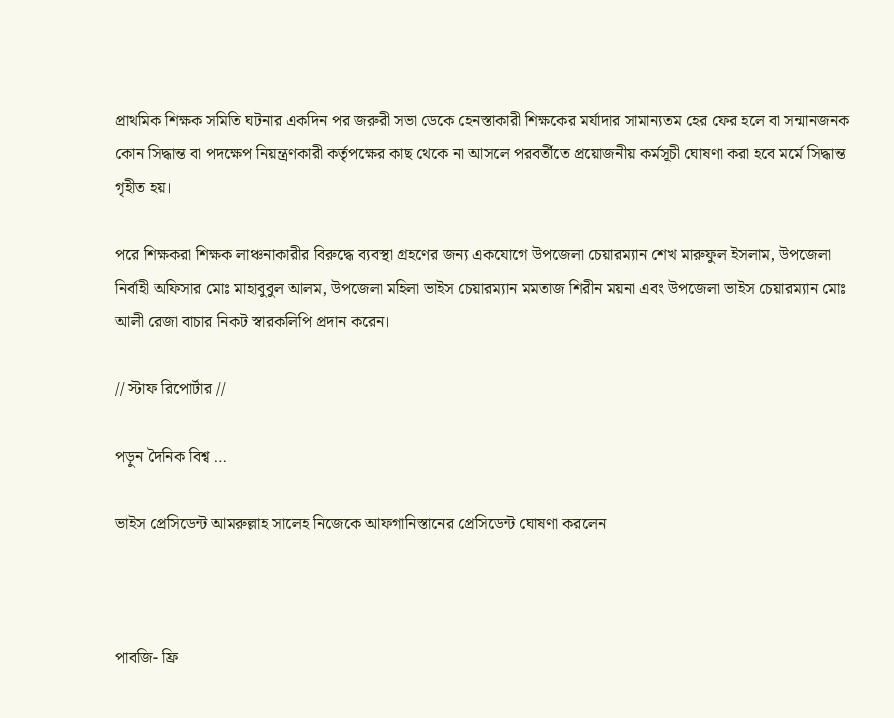প্রাথমিক শিক্ষক সমিতি ঘটনার একদিন পর জরুরী সভা ডেকে হেনস্তাকারী শিক্ষকের মর্যাদার সামান্যতম হের ফের হলে বা সন্মানজনক কোন সিদ্ধান্ত বা পদক্ষেপ নিয়ন্ত্রণকারী কর্তৃপক্ষের কাছ থেকে না আসলে পরবর্তীতে প্রয়োজনীয় কর্মসূচী ঘোষণা করা হবে মর্মে সিদ্ধান্ত গৃহীত হয়।

পরে শিক্ষকরা শিক্ষক লাঞ্চনাকারীর বিরুদ্ধে ব্যবস্থা গ্রহণের জন্য একযোগে উপজেলা চেয়ারম্যান শেখ মারুফুল ইসলাম, উপজেলা নির্বাহী অফিসার মোঃ মাহাবুবুল আলম, উপজেলা মহিলা ভাইস চেয়ারম্যান মমতাজ শিরীন ময়না এবং উপজেলা ভাইস চেয়ারম্যান মোঃ আলী রেজা বাচার নিকট স্বারকলিপি প্রদান করেন।

// স্টাফ রিপোর্টার //

পড়ুন দৈনিক বিশ্ব …

ভাইস প্রেসিডেন্ট আমরুল্লাহ সালেহ নিজেকে আফগানিস্তানের প্রেসিডেন্ট ঘোষণা করলেন



পাবজি- ফ্রি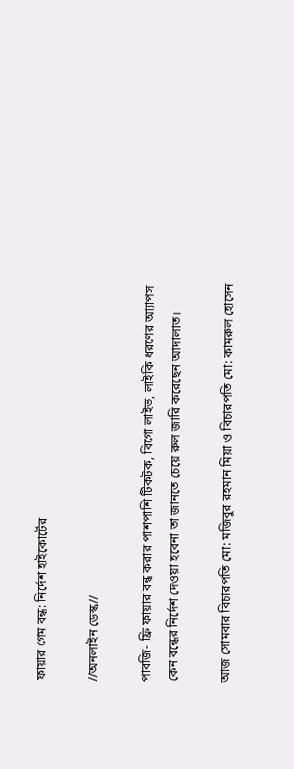ফায়ার গেম বন্ধ: নির্দেশ হাইকোর্টের

//অনলাইন ডেস্ক//

পাবজি- ফ্রি ফায়ার বন্ধ করার পাশপাশি টিকটক, বিগো লাইভ, লাইকি ধরণের আ্যাপস কেন বন্ধের নির্দেশ দেওয়া হবেনা তা জানতে চেয়ে রুল জারি করেছেন আদালাত।

আজ সোমবার বিচারপতি মো: মজিবুর রহমান মিয়া ও বিচারপতি মো: কামরুল হোসেন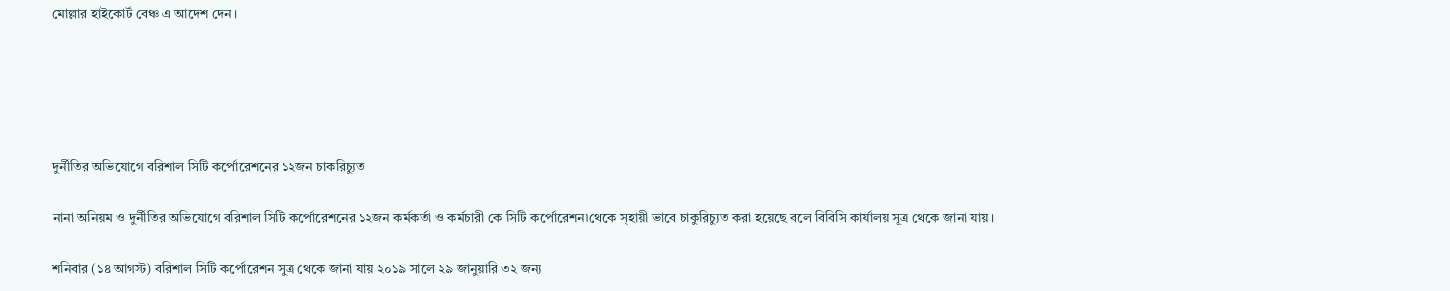মোল্লার হাইকোর্ট বেঞ্চ এ আদেশ দেন।





দুর্নীতির অভিযোগে বরিশাল সিটি কর্পোরেশনের ১২জন চাকরিচ্যুত

নানা অনিয়ম ও দুর্নীতির অভিযোগে বরিশাল সিটি কর্পোরেশনের ১২জন কর্মকর্তা ও কর্মচারী কে সিটি কর্পোরেশন৷থেকে স্হায়ী ভাবে চাকুরিচ্যুত করা হয়েছে বলে বিবিসি কার্যালয় সূত্র থেকে জানা যায়।

শনিবার (১৪ আগস্ট) বরিশাল সিটি কর্পোরেশন সুত্র থেকে জানা যায় ২০১৯ সালে ২৯ জানুয়ারি ৩২ জন্য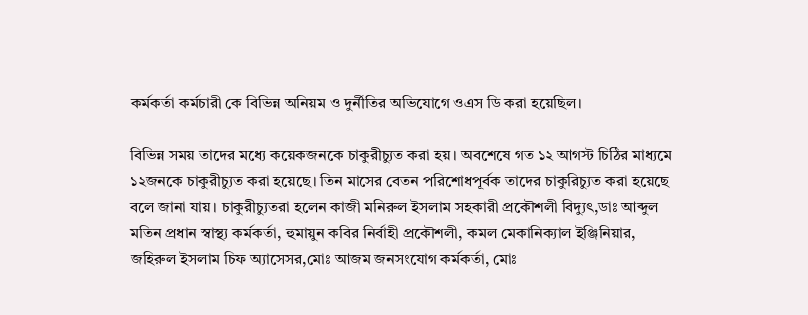কর্মকর্তা কর্মচারী কে বিভিন্ন অনিয়ম ও দুর্নীতির অভিযোগে ওএস ডি করা হয়েছিল।

বিভিন্ন সময় তাদের মধ্যে কয়েকজনকে চাকুরীচ্যুত করা হয়। অবশেষে গত ১২ আগস্ট চিঠির মাধ্যমে ১২জনকে চাকুরীচ্যুত করা হয়েছে। তিন মাসের বেতন পরিশোধপূর্বক তাদের চাকুরিচ্যুত করা হয়েছে বলে জানা যায়। চাকুরীচ্যুতরা হলেন কাজী মনিরুল ইসলাম সহকারী প্রকৌশলী বিদ্যুৎ,ডাঃ আব্দুল মতিন প্রধান স্বাস্থ্য কর্মকর্তা, হুমায়ুন কবির নির্বাহী প্রকৌশলী, কমল মেকানিক্যাল ইঞ্জিনিয়ার, জহিরুল ইসলাম চিফ অ্যাসেসর,মোঃ আজম জনসংযোগ কর্মকর্তা, মোঃ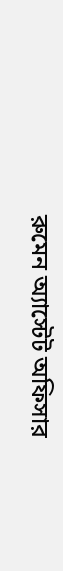রুমেন অ্যাস্টেট অফিসার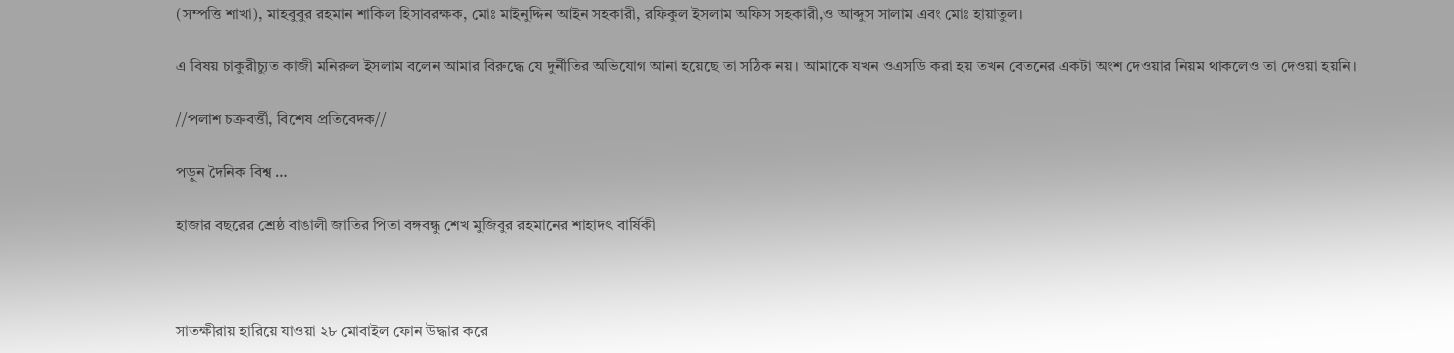(সম্পত্তি শাখা), মাহবুবুর রহমান শাকিল হিসাবরক্ষক, মোঃ মাইনুদ্দিন আইন সহকারী, রফিকুল ইসলাম অফিস সহকারী,ও আব্দুস সালাম এবং মোঃ হায়াতুল।

এ বিষয় চাকুরীচ্যুত কাজী মনিরুল ইসলাম বলেন আমার বিরুদ্ধে যে দুর্নীতির অভিযোগ আনা হয়েছে তা সঠিক নয়। আমাকে যখন ওএসডি করা হয় তখন বেতনের একটা অংশ দেওয়ার নিয়ম থাকলেও তা দেওয়া হয়নি।

//পলাশ চক্রবর্ত্তী, বিশেষ প্রতিবেদক//

পড়ুন দৈনিক বিশ্ব …

হাজার বছরের শ্রেষ্ঠ বাঙালী জাতির পিতা বঙ্গবন্ধু শেখ মুজিবুর রহমানের শাহাদৎ বার্ষিকী



সাতক্ষীরায় হারিয়ে যাওয়া ২৮ মোবাইল ফোন উদ্ধার করে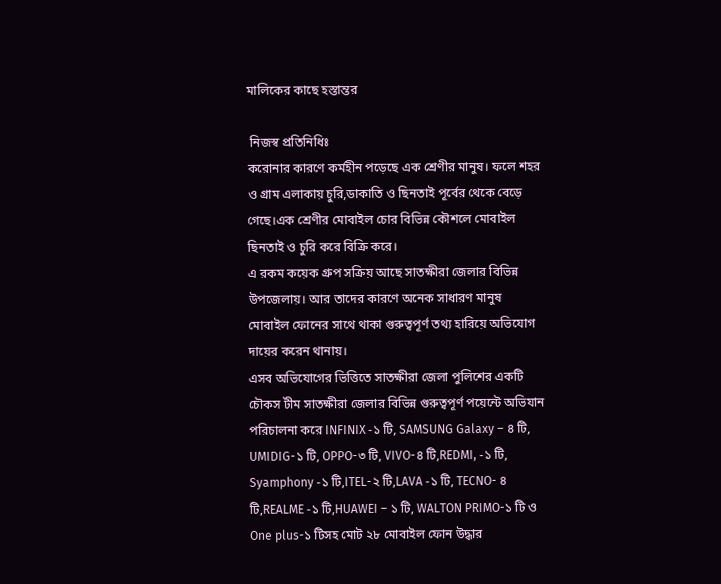মালিকের কাছে হস্তান্তর

 নিজস্ব প্রতিনিধিঃ
করোনার কারণে কর্মহীন পড়েছে এক শ্রেণীর মানুষ। ফলে শহর ও গ্রাম এলাকায় চুরি,ডাকাতি ও ছিনতাই পূর্বের থেকে বেড়ে গেছে।এক শ্রেণীর মোবাইল চোর বিভিন্ন কৌশলে মোবাইল ছিনতাই ও চুরি করে বিক্রি করে।
এ রকম কয়েক গ্রুপ সক্রিয় আছে সাতক্ষীরা জেলার বিভিন্ন উপজেলায়। আর তাদের কারণে অনেক সাধারণ মানুষ মোবাইল ফোনের সাথে থাকা গুরুত্বপূর্ণ তথ্য হারিয়ে অভিযোগ দায়ের করেন থানায়।
এসব অভিযোগের ভিত্তিতে সাতক্ষীরা জেলা পুলিশের একটি চৌকস টীম সাতক্ষীরা জেলার বিভিন্ন গুরুত্বপূর্ণ পয়েন্টে অভিযান পরিচালনা করে INFINIX -১ টি, SAMSUNG Galaxy – ৪ টি, UMIDIG-১ টি, OPPO-৩ টি, VIVO-৪ টি,REDMI, -১ টি, Syamphony -১ টি,ITEL-২ টি,LAVA -১ টি, TECNO- ৪ টি,REALME -১ টি,HUAWEI – ১ টি, WALTON PRIMO-১ টি ও One plus-১ টিসহ মোট ২৮ মোবাইল ফোন উদ্ধার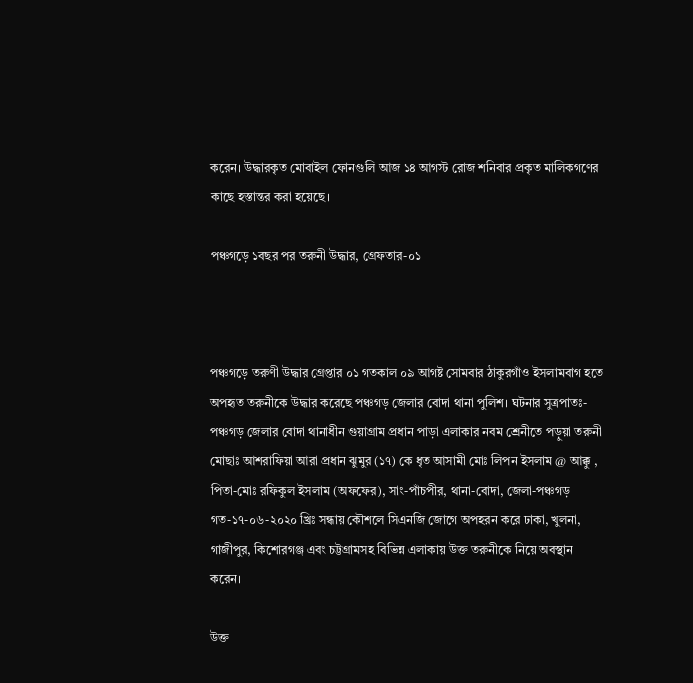করেন। উদ্ধারকৃত মোবাইল ফোনগুলি আজ ১৪ আগস্ট রোজ শনিবার প্রকৃত মালিকগণের কাছে হস্তান্তর করা হয়েছে।

পঞ্চগড়ে ১বছর পর তরুনী উদ্ধার, গ্রেফতার-০১



পঞ্চগড়ে তরুণী উদ্ধার গ্রেপ্তার ০১ গতকাল ০৯ আগষ্ট সোমবার ঠাকুরগাঁও ইসলামবাগ হতে অপহৃত তরুনীকে উদ্ধার করেছে পঞ্চগড় জেলার বোদা থানা পুলিশ। ঘটনার সুত্রপাতঃ- পঞ্চগড় জেলার বোদা থানাধীন গুয়াগ্রাম প্রধান পাড়া এলাকার নবম শ্রেনীতে পড়ুয়া তরুনী মোছাঃ আশরাফিয়া আরা প্রধান ঝুমুর (১৭) কে ধৃত আসামী মোঃ লিপন ইসলাম @ আক্কু , পিতা-মোঃ রফিকুল ইসলাম (অফফের), সাং-পাঁচপীর, থানা-বোদা, জেলা-পঞ্চগড় গত-১৭-০৬-২০২০ খ্রিঃ সন্ধায় কৌশলে সিএনজি জোগে অপহরন করে ঢাকা, খুলনা, গাজীপুর, কিশোরগঞ্জ এবং চট্টগ্রামসহ বিভিন্ন এলাকায় উক্ত তরুনীকে নিয়ে অবস্থান করেন।

উক্ত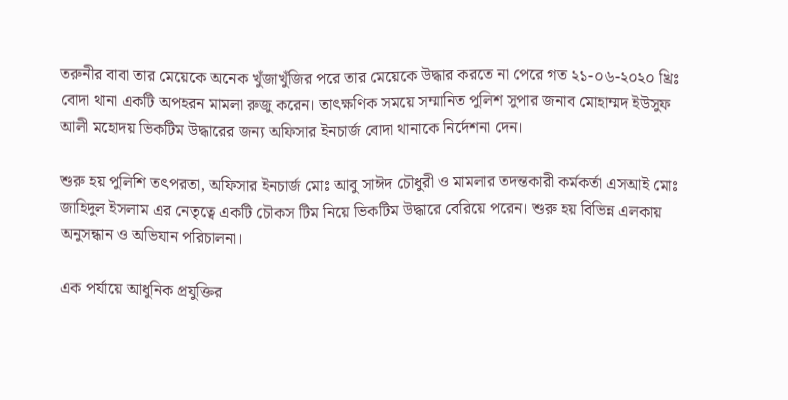তরুনীর বাবা তার মেয়েকে অনেক খুঁজাখুঁজির পরে তার মেয়েকে উদ্ধার করতে না পেরে গত ২১-০৬-২০২০ খ্রিঃ বোদা থানা একটি অপহরন মামলা রুজু করেন। তাৎক্ষণিক সময়ে সম্মানিত পুলিশ সুপার জনাব মোহাম্মদ ইউসুফ আলী মহোদয় ভিকটিম উদ্ধারের জন্য অফিসার ইনচার্জ বোদা থানাকে নির্দেশনা দেন।

শুরু হয় পুলিশি তৎপরতা, অফিসার ইনচার্জ মোঃ আবু সাঈদ চৌধুরী ও মামলার তদন্তকারী কর্মকর্তা এসআই মোঃ জাহিদুল ইসলাম এর নেতৃত্বে একটি চৌকস টিম নিয়ে ভিকটিম উদ্ধারে বেরিয়ে পরেন। শুরু হয় বিভিন্ন এলকায় অনুসন্ধান ও অভিযান পরিচালনা।

এক পর্যায়ে আধুনিক প্রযুক্তির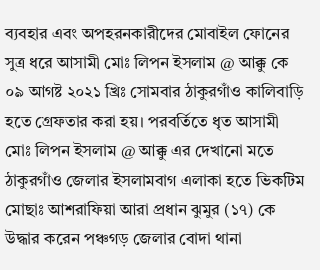ব্যবহার এবং অপহরনকারীদের মোবাইল ফোনের সুত্র ধরে আসামী মোঃ লিপন ইসলাম @ আক্কু কে ০৯ আগষ্ট ২০২১ খ্রিঃ সোমবার ঠাকুরগাঁও কালিবাড়ি হতে গ্রেফতার করা হয়। পরবর্তিতে ধৃত আসামী মোঃ লিপন ইসলাম @ আক্কু এর দেখানো মতে ঠাকুরগাঁও জেলার ইসলামবাগ এলাকা হতে ভিকটিম মোছাঃ আশরাফিয়া আরা প্রধান ঝুমুর (১৭) কে উদ্ধার করেন পঞ্চগড় জেলার বোদা থানা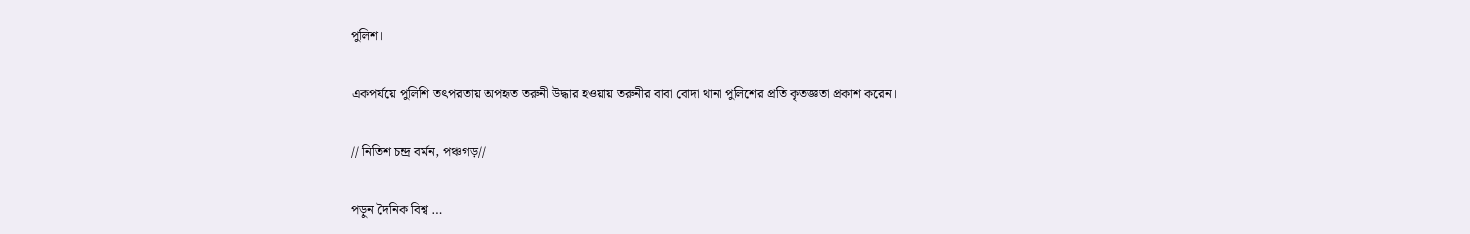পুলিশ।

একপর্যয়ে পুলিশি তৎপরতায় অপহৃত তরুনী উদ্ধার হওয়ায় তরুনীর বাবা বোদা থানা পুলিশের প্রতি কৃতজ্ঞতা প্রকাশ করেন।

// নিতিশ চন্দ্র বর্মন, পঞ্চগড়//

পড়ুন দৈনিক বিশ্ব …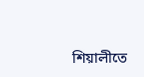শিয়ালীতে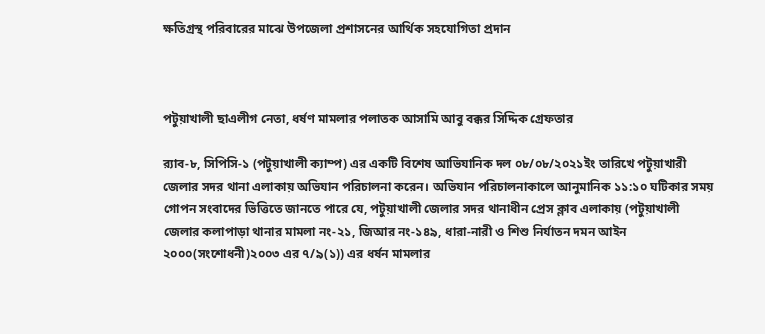ক্ষতিগ্রস্থ পরিবারের মাঝে উপজেলা প্রশাসনের আর্থিক সহযোগিতা প্রদান



পটুয়াখালী ছাএলীগ নেতা, ধর্ষণ মামলার পলাতক আসামি আবু বক্কর সিদ্দিক গ্রেফতার

র‌্যাব-৮, সিপিসি-১ (পটুয়াখালী ক্যাম্প) এর একটি বিশেষ আভিযানিক দল ০৮/০৮/২০২১ইং তারিখে পটুয়াখারী জেলার সদর থানা এলাকায় অভিযান পরিচালনা করেন। অভিযান পরিচালনাকালে আনুমানিক ১১:১০ ঘটিকার সময় গোপন সংবাদের ভিত্তিতে জানতে পারে যে, পটুয়াখালী জেলার সদর থানাধীন প্রেস ক্লাব এলাকায় (পটুয়াখালী জেলার কলাপাড়া থানার মামলা নং-২১, জিআর নং-১৪৯, ধারা-নারী ও শিশু নির্যাতন দমন আইন ২০০০(সংশোধনী)২০০৩ এর ৭/৯(১)) এর ধর্ষন মামলার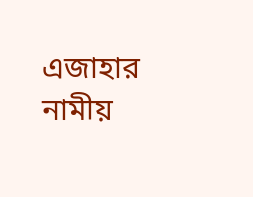এজাহার নামীয়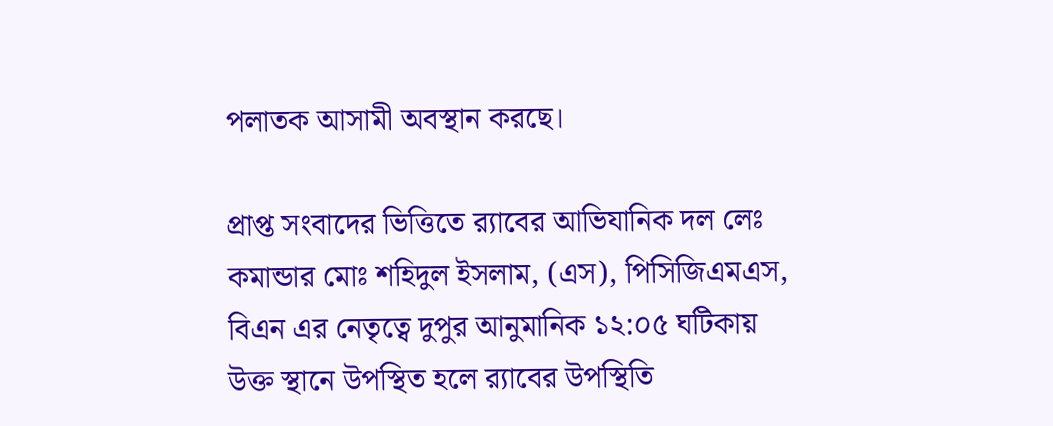পলাতক আসামী অবস্থান করছে।

প্রাপ্ত সংবাদের ভিত্তিতে র‌্যাবের আভিযানিক দল লেঃ কমান্ডার মোঃ শহিদুল ইসলাম, (এস), পিসিজিএমএস, বিএন এর নেতৃত্বে দুপুর আনুমানিক ১২:০৫ ঘটিকায় উক্ত স্থানে উপস্থিত হলে র‌্যাবের উপস্থিতি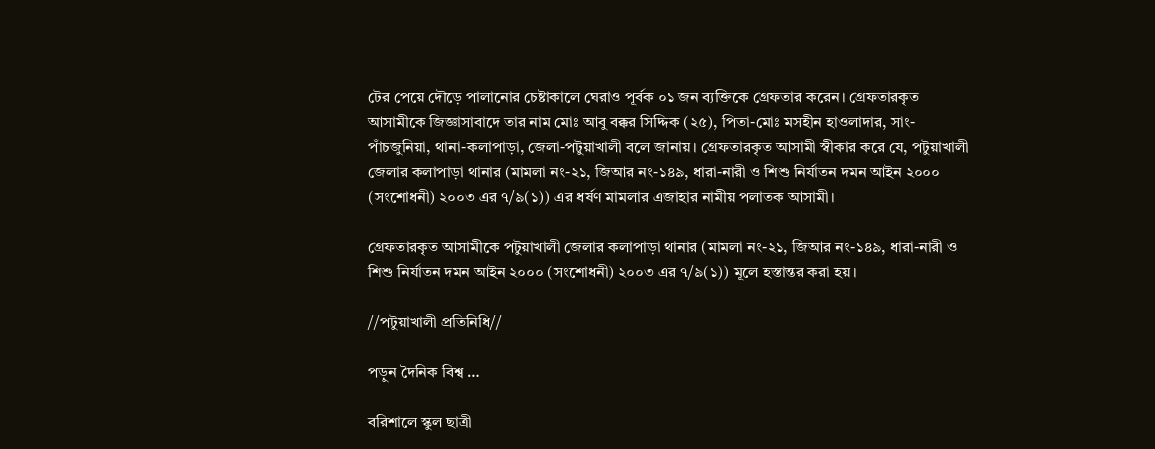টের পেয়ে দৌড়ে পালানোর চেষ্টাকালে ঘেরাও পূর্বক ০১ জন ব্যক্তিকে গ্রেফতার করেন। গ্রেফতারকৃত আসামীকে জিজ্ঞাসাবাদে তার নাম মোঃ আবু বক্কর সিদ্দিক (২৫), পিতা-মোঃ মসহীন হাওলাদার, সাং-পাঁচজুনিয়া, থানা-কলাপাড়া, জেলা-পটুয়াখালী বলে জানায়। গ্রেফতারকৃত আসামী স্বীকার করে যে, পটুয়াখালী জেলার কলাপাড়া থানার (মামলা নং-২১, জিআর নং-১৪৯, ধারা-নারী ও শিশু নির্যাতন দমন আইন ২০০০ (সংশোধনী) ২০০৩ এর ৭/৯(১)) এর ধর্ষণ মামলার এজাহার নামীয় পলাতক আসামী।

গ্রেফতারকৃত আসামীকে পটুয়াখালী জেলার কলাপাড়া থানার (মামলা নং-২১, জিআর নং-১৪৯, ধারা-নারী ও শিশু নির্যাতন দমন আইন ২০০০ (সংশোধনী) ২০০৩ এর ৭/৯(১)) মূলে হস্তান্তর করা হয়।

//পটুয়াখালী প্রতিনিধি//

পড়ুন দৈনিক বিশ্ব …

বরিশালে স্কুল ছাত্রী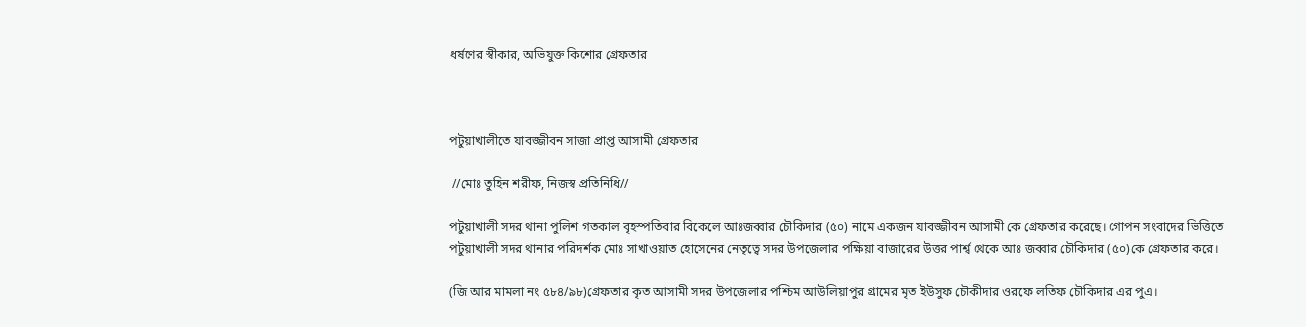ধর্ষণের স্বীকার, অভিযুক্ত কিশোর গ্রেফতার



পটুয়াখালীতে যাবজ্জীবন সাজা প্রাপ্ত আসামী গ্রেফতার

 //মোঃ তুহিন শরীফ, নিজস্ব প্রতিনিধি//

পটুয়াখালী সদর থানা পুলিশ গতকাল বৃহস্পতিবার বিকেলে আঃজব্বার চৌকিদার (৫০) নামে একজন যাবজ্জীবন আসামী কে গ্রেফতার করেছে। গোপন সংবাদের ভিত্তিতে পটুয়াখালী সদর থানার পরিদর্শক মোঃ সাখাওয়াত হোসেনের নেতৃত্বে সদর উপজেলার পক্ষিয়া বাজারের উত্তর পার্শ্ব থেকে আঃ জব্বার চৌকিদার (৫০)কে গ্রেফতার করে।

(জি আর মামলা নং ৫৮৪/৯৮)গ্রেফতার কৃত আসামী সদর উপজেলার পশ্চিম আউলিয়াপুর গ্রামের মৃত ইউসুফ চৌকীদার ওরফে লতিফ চৌকিদার এর পুএ।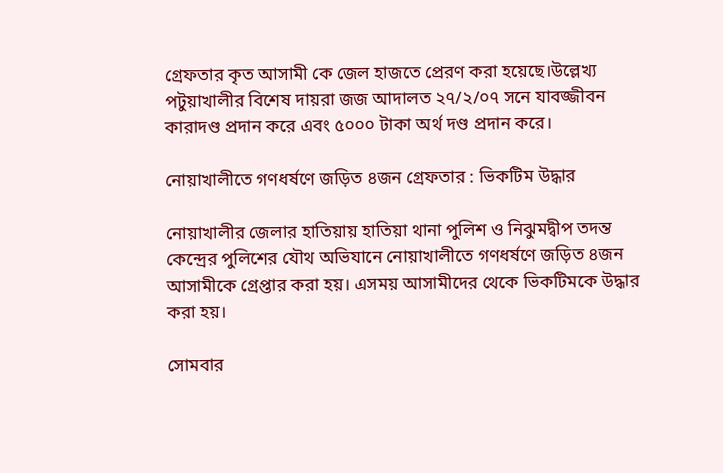গ্রেফতার কৃত আসামী কে জেল হাজতে প্রেরণ করা হয়েছে।উল্লেখ্য পটুয়াখালীর বিশেষ দায়রা জজ আদালত ২৭/২/০৭ সনে যাবজ্জীবন কারাদণ্ড প্রদান করে এবং ৫০০০ টাকা অর্থ দণ্ড প্রদান করে।

নোয়াখালীতে গণধর্ষণে জড়িত ৪জন গ্রেফতার : ভিকটিম উদ্ধার

নোয়াখালীর জেলার হাতিয়ায় হাতিয়া থানা পুলিশ ও নিঝুমদ্বীপ তদন্ত কেন্দ্রের পুলিশের যৌথ অভিযানে নোয়াখালীতে গণধর্ষণে জড়িত ৪জন আসামীকে গ্রেপ্তার করা হয়। এসময় আসামীদের থেকে ভিকটিমকে উদ্ধার করা হয়।

সোমবার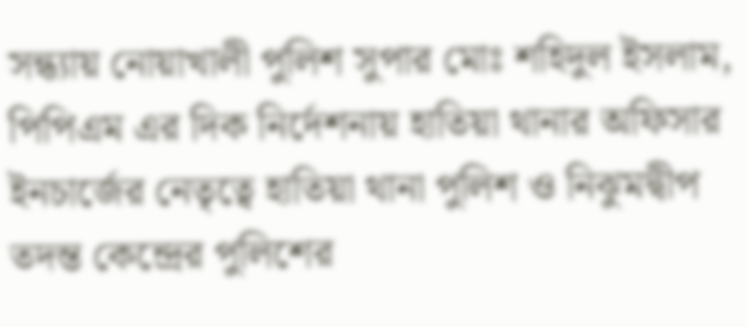সন্ধ্যায় নোয়াখালী পুলিশ সুপার মোঃ শহিদুল ইসলাম, পিপিএম এর দিক নির্দেশনায় হাতিয়া থানার অফিসার ইনচার্জের নেতৃত্বে হাতিয়া থানা পুলিশ ও নিঝুমদ্বীপ তদন্ত কেন্দ্রের পুলিশের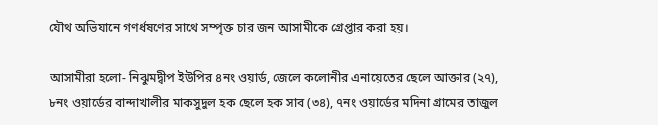যৌথ অভিযানে গণর্ধষণের সাথে সম্পৃক্ত চার জন আসামীকে গ্রেপ্তার করা হয়।

আসামীরা হলো- নিঝুমদ্বীপ ইউপির ৪নং ওয়ার্ড, জেলে কলোনীর এনায়েতের ছেলে আক্তার (২৭), ৮নং ওয়ার্ডের বান্দাখালীর মাকসুদুল হক ছেলে হক সাব (৩৪), ৭নং ওয়ার্ডের মদিনা গ্রামের তাজুল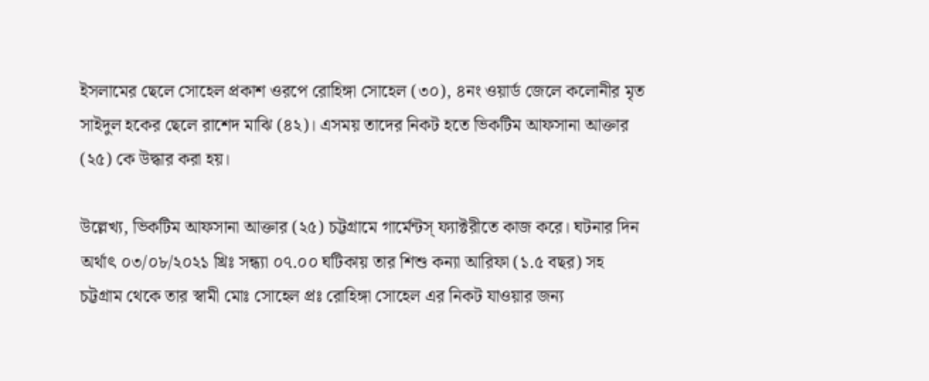ইসলামের ছেলে সোহেল প্রকাশ ওরপে রোহিঙ্গা সোহেল (৩০), ৪নং ওয়ার্ড জেলে কলোনীর মৃত সাইদুল হকের ছেলে রাশেদ মাঝি (৪২)। এসময় তাদের নিকট হতে ভিকটিম আফসানা আক্তার (২৫) কে উদ্ধার করা হয়।

উল্লেখ্য, ভিকটিম আফসানা আক্তার (২৫) চট্টগ্রামে গার্মেন্টস্ ফ্যাক্টরীতে কাজ করে। ঘটনার দিন অর্থাৎ ০৩/০৮/২০২১ খ্রিঃ সন্ধ্যা ০৭.০০ ঘটিকায় তার শিশু কন্যা আরিফা (১.৫ বছর) সহ চট্টগ্রাম থেকে তার স্বামী মোঃ সোহেল প্রঃ রোহিঙ্গা সোহেল এর নিকট যাওয়ার জন্য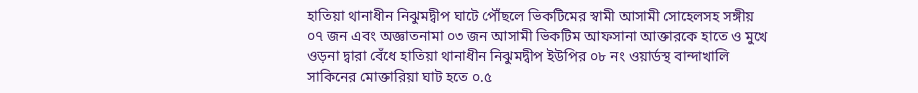হাতিয়া থানাধীন নিঝুমদ্বীপ ঘাটে পৌঁছলে ভিকটিমের স্বামী আসামী সোহেলসহ সঙ্গীয় ০৭ জন এবং অজ্ঞাতনামা ০৩ জন আসামী ভিকটিম আফসানা আক্তারকে হাতে ও মুখে ওড়না দ্বারা বেঁধে হাতিয়া থানাধীন নিঝুমদ্বীপ ইউপির ০৮ নং ওয়ার্ডস্থ বান্দাখালি সাকিনের মোক্তারিয়া ঘাট হতে ০.৫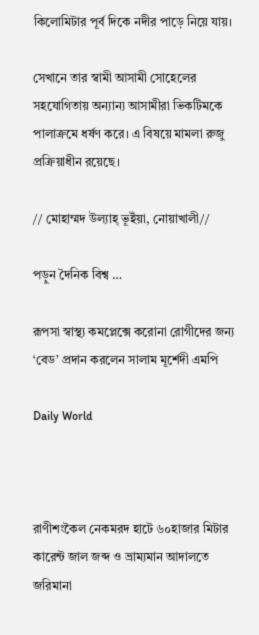কিলোমিটার পূর্ব দিকে নদীর পাড়ে নিয়ে যায়।

সেখানে তার স্বামী আসামী সোহেলের সহযোগিতায় অন্যান্য আসামীরা ভিকটিমকে পালাক্রমে ধর্ষণ করে। এ বিষয়ে মামলা রুজু প্রক্রিয়াধীন রয়েছে।

// মোহাম্মদ উল্যাহ্ ভূইঁয়া, নোয়াখালী//

পড়ুন দৈনিক বিশ্ব …

রূপসা স্বাস্থ‍্য কমপ্লেক্সে করোনা রোগীদের জন্য ‘বেড’ প্রদান করলেন সালাম মূর্শেদী এমপি

Daily World



রাণীশংকৈল নেকমরদ হাটে ৬০হাজার মিটার কারেন্ট জাল জব্দ ও ভ্রাম্যমান আদালতে জরিমানা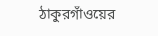ঠাকুরগাঁওয়ের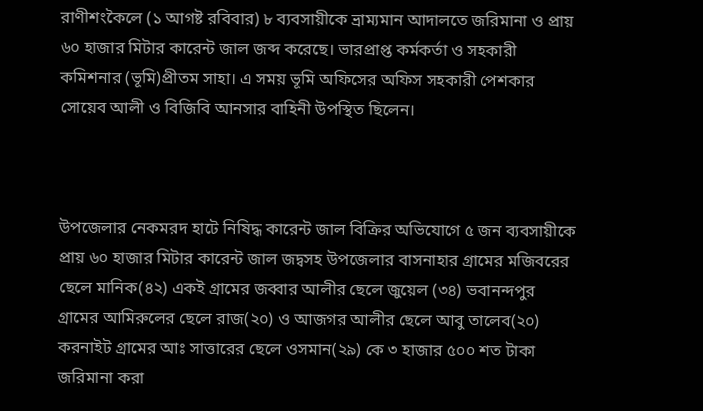রাণীশংকৈলে (১ আগষ্ট রবিবার) ৮ ব্যবসায়ীকে ভ্রাম্যমান আদালতে জরিমানা ও প্রায় ৬০ হাজার মিটার কারেন্ট জাল জব্দ করেছে। ভারপ্রাপ্ত কর্মকর্তা ও সহকারী কমিশনার (ভূমি)প্রীতম সাহা। এ সময় ভূমি অফিসের অফিস সহকারী পেশকার সোয়েব আলী ও বিজিবি আনসার বাহিনী উপস্থিত ছিলেন।



উপজেলার নেকমরদ হাটে নিষিদ্ধ কারেন্ট জাল বিক্রির অভিযোগে ৫ জন ব্যবসায়ীকে প্রায় ৬০ হাজার মিটার কারেন্ট জাল জদ্বসহ উপজেলার বাসনাহার গ্রামের মজিবরের ছেলে মানিক(৪২) একই গ্রামের জব্বার আলীর ছেলে জুয়েল (৩৪) ভবানন্দপুর গ্রামের আমিরুলের ছেলে রাজ(২০) ও আজগর আলীর ছেলে আবু তালেব(২০) করনাইট গ্রামের আঃ সাত্তারের ছেলে ওসমান(২৯) কে ৩ হাজার ৫০০ শত টাকা জরিমানা করা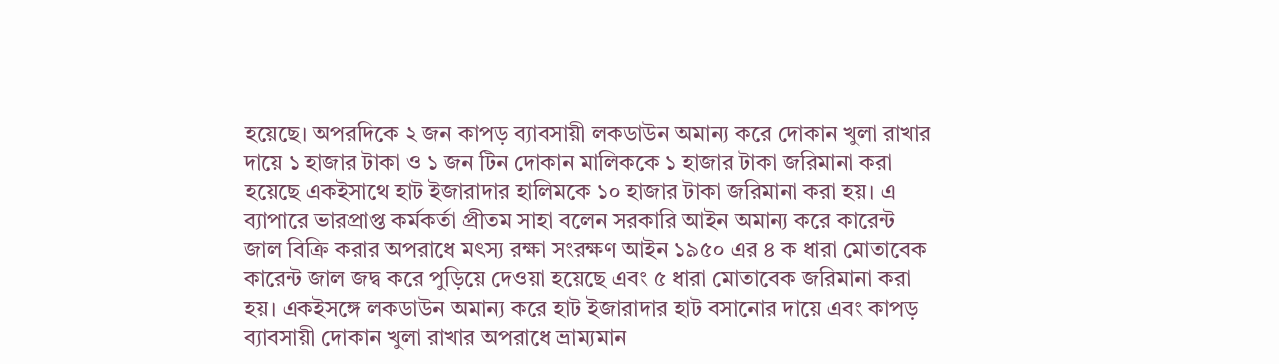হয়েছে। অপরদিকে ২ জন কাপড় ব্যাবসায়ী লকডাউন অমান্য করে দোকান খুলা রাখার দায়ে ১ হাজার টাকা ও ১ জন টিন দোকান মালিককে ১ হাজার টাকা জরিমানা করা হয়েছে একইসাথে হাট ইজারাদার হালিমকে ১০ হাজার টাকা জরিমানা করা হয়। এ ব্যাপারে ভারপ্রাপ্ত কর্মকর্তা প্রীতম সাহা বলেন সরকারি আইন অমান্য করে কারেন্ট জাল বিক্রি করার অপরাধে মৎস্য রক্ষা সংরক্ষণ আইন ১৯৫০ এর ৪ ক ধারা মোতাবেক কারেন্ট জাল জদ্ব করে পুড়িয়ে দেওয়া হয়েছে এবং ৫ ধারা মোতাবেক জরিমানা করা হয়। একইসঙ্গে লকডাউন অমান্য করে হাট ইজারাদার হাট বসানোর দায়ে এবং কাপড় ব্যাবসায়ী দোকান খুলা রাখার অপরাধে ভ্রাম্যমান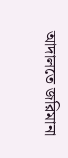আদালতে জরিমানা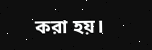করা হয়।